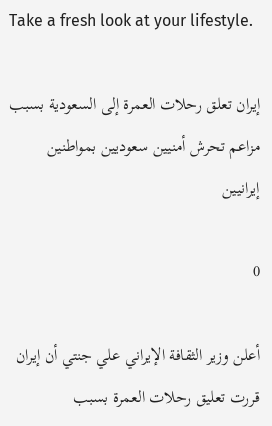Take a fresh look at your lifestyle.

إيران تعلق رحلات العمرة إلى السعودية بسبب مزاعم تحرش أمنيين سعوديين بمواطنين إيرانيين

0

أعلن وزير الثقافة الإيراني علي جنتي أن إيران قررت تعليق رحلات العمرة بسبب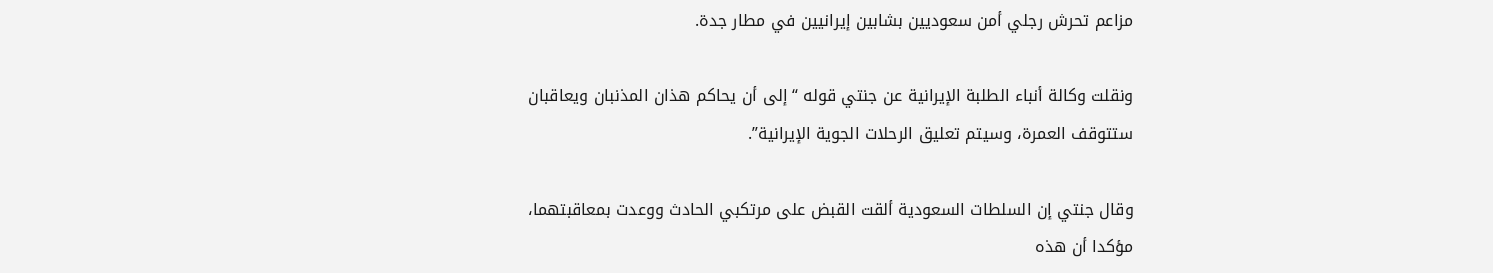مزاعم تحرش رجلي أمن سعوديين بشابين إيرانيين في مطار جدة.

ونقلت وكالة أنباء الطلبة الإيرانية عن جنتي قوله “إلى أن يحاكم هذان المذنبان ويعاقبان ستتوقف العمرة، وسيتم تعليق الرحلات الجوية الإيرانية”.

وقال جنتي إن السلطات السعودية ألقت القبض على مرتكبي الحادث ووعدت بمعاقبتهما، مؤكدا أن هذه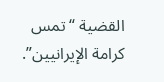القضية “تمس كرامة الإيرانيين”.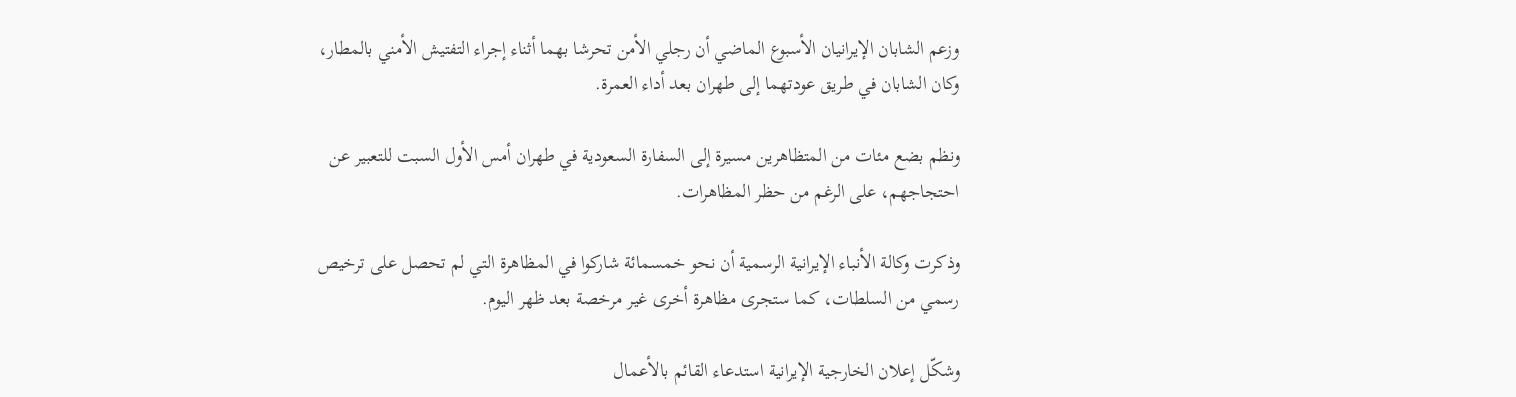وزعم الشابان الإيرانيان الأسبوع الماضي أن رجلي الأمن تحرشا بهما أثناء إجراء التفتيش الأمني بالمطار، وكان الشابان في طريق عودتهما إلى طهران بعد أداء العمرة.

ونظم بضع مئات من المتظاهرين مسيرة إلى السفارة السعودية في طهران أمس الأول السبت للتعبير عن احتجاجهم، على الرغم من حظر المظاهرات.

وذكرت وكالة الأنباء الإيرانية الرسمية أن نحو خمسمائة شاركوا في المظاهرة التي لم تحصل على ترخيص رسمي من السلطات، كما ستجرى مظاهرة أخرى غير مرخصة بعد ظهر اليوم.

وشكّل إعلان الخارجية الإيرانية استدعاء القائم بالأعمال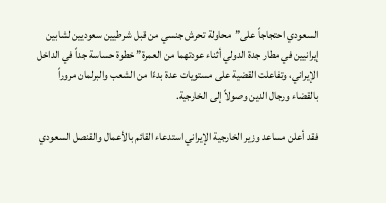السعودي احتجاجاً على”محاولة تحرش جنسي من قبل شرطيين سعوديين لشابين إيرانيين في مطار جدة الدولي أثناء عودتهما من العمرة” خطوة حساسة جداً في الداخل الإيراني، وتفاعلت القضية على مستويات عدة بدءًا من الشعب والبرلمان مروراً بالقضاء ورجال الدين وصولاً إلى الخارجية.

فقد أعلن مساعد وزير الخارجية الإيراني استدعاء القائم بالأعمال والقنصل السعودي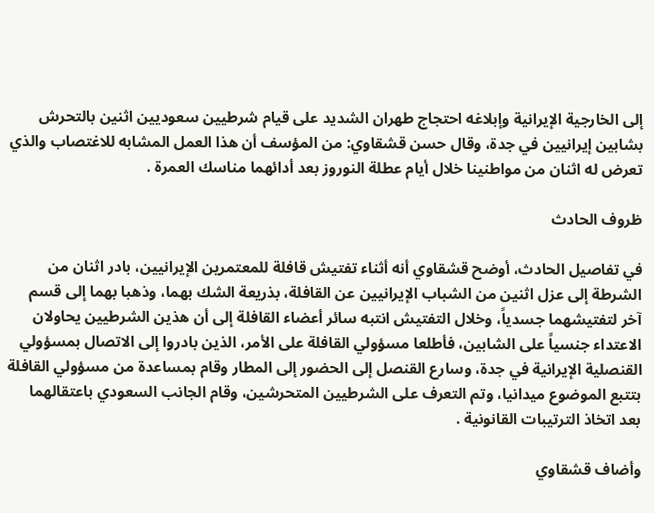إلى الخارجية الإيرانية وإبلاغه احتجاج طهران الشديد على قيام شرطيين سعوديين اثنين بالتحرش بشابين إيرانيين في جدة، وقال حسن قشقاوي: من المؤسف أن هذا العمل المشابه للاغتصاب والذي تعرض له اثنان من مواطنينا خلال أيام عطلة النوروز بعد أدائهما مناسك العمرة .

ظروف الحادث

في تفاصيل الحادث، أوضح قشقاوي أنه أثناء تفتيش قافلة للمعتمرين الإيرانيين، بادر اثنان من الشرطة إلى عزل اثنين من الشباب الإيرانيين عن القافلة، بذريعة الشك بهما، وذهبا بهما إلى قسم آخر لتفتيشهما جسدياً، وخلال التفتيش انتبه سائر أعضاء القافلة إلى أن هذين الشرطيين يحاولان الاعتداء جنسياً على الشابين، فأطلعا مسؤولي القافلة على الأمر، الذين بادروا إلى الاتصال بمسؤولي القنصلية الإيرانية في جدة، وسارع القنصل إلى الحضور إلى المطار وقام بمساعدة من مسؤولي القافلة بتتبع الموضوع ميدانيا، وتم التعرف على الشرطيين المتحرشين، وقام الجانب السعودي باعتقالهما بعد اتخاذ الترتيبات القانونية .

وأضاف قشقاوي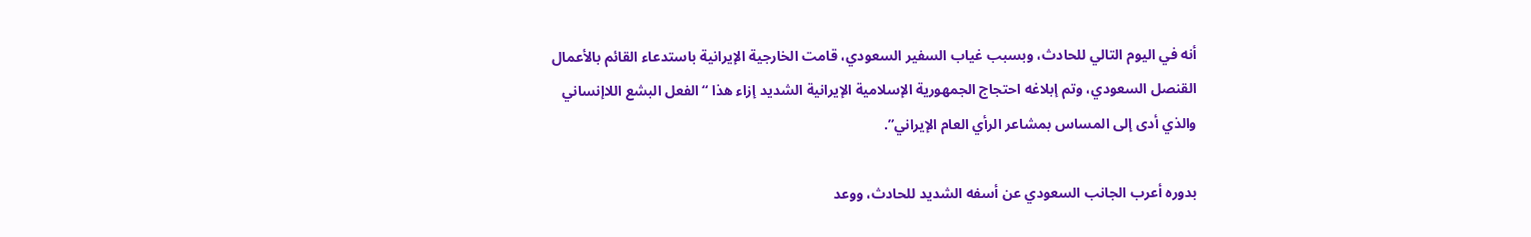أنه في اليوم التالي للحادث، وبسبب غياب السفير السعودي، قامت الخارجية الإيرانية باستدعاء القائم بالأعمال القنصل السعودي، وتم إبلاغه احتجاج الجمهورية الإسلامية الإيرانية الشديد إزاء هذا “الفعل البشع اللاإنساني والذي أدى إلى المساس بمشاعر الرأي العام الإيراني”.

بدوره أعرب الجانب السعودي عن أسفه الشديد للحادث، ووعد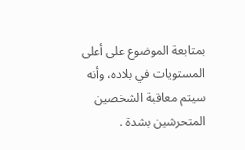بمتابعة الموضوع على أعلى المستويات في بلاده، وأنه سيتم معاقبة الشخصين المتحرشين بشدة .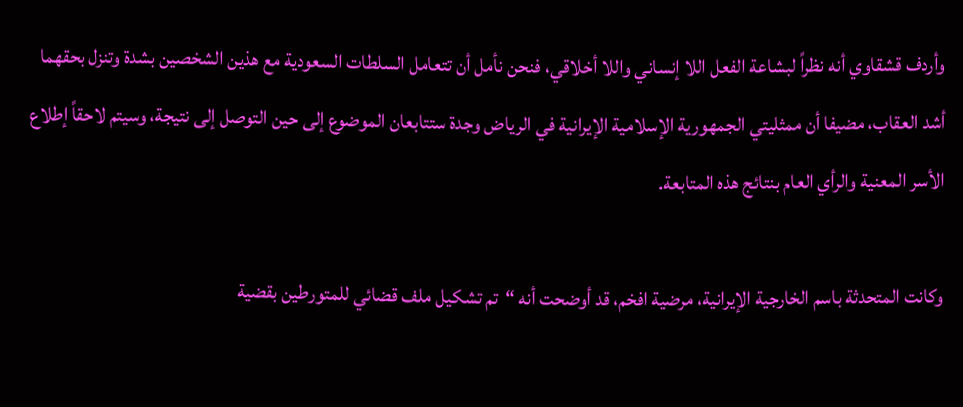وأردف قشقاوي أنه نظراً لبشاعة الفعل اللا إنساني واللا أخلاقي، فنحن نأمل أن تتعامل السلطات السعودية مع هذين الشخصين بشدة وتنزل بحقهما أشد العقاب، مضيفا أن ممثليتي الجمهورية الإسلامية الإيرانية في الرياض وجدة ستتابعان الموضوع إلى حين التوصل إلى نتيجة، وسيتم لاحقاً إطلاع الأسر المعنية والرأي العام بنتائج هذه المتابعة.

وكانت المتحدثة باسم الخارجية الإيرانية، مرضية افخم، قد أوضحت أنه “تم تشكيل ملف قضائي للمتورطين بقضية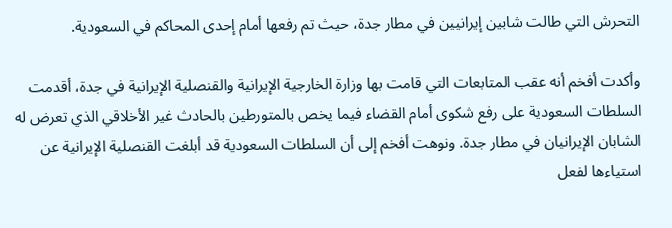التحرش التي طالت شابين إيرانيين في مطار جدة، حيث تم رفعها أمام إحدى المحاكم في السعودية.

وأكدت أفخم أنه عقب المتابعات التي قامت بها وزارة الخارجية الإيرانية والقنصلية الإيرانية في جدة، أقدمت السلطات السعودية على رفع شكوى أمام القضاء فيما يخص بالمتورطين بالحادث غير الأخلاقي الذي تعرض له الشابان الإيرانيان في مطار جدة. ونوهت أفخم إلى أن السلطات السعودية قد أبلغت القنصلية الإيرانية عن استياءها لفعل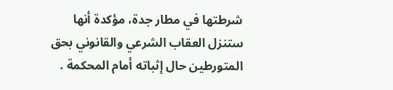شرطتها في مطار جدة، مؤكدة أنها ستنزل العقاب الشرعي والقانوني بحق المتورطين حال إثباته أمام المحكمة .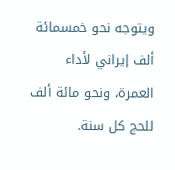ويتوجه نحو خمسمائة ألف إيراني لأداء العمرة، ونحو مائة ألف للحج كل سنة.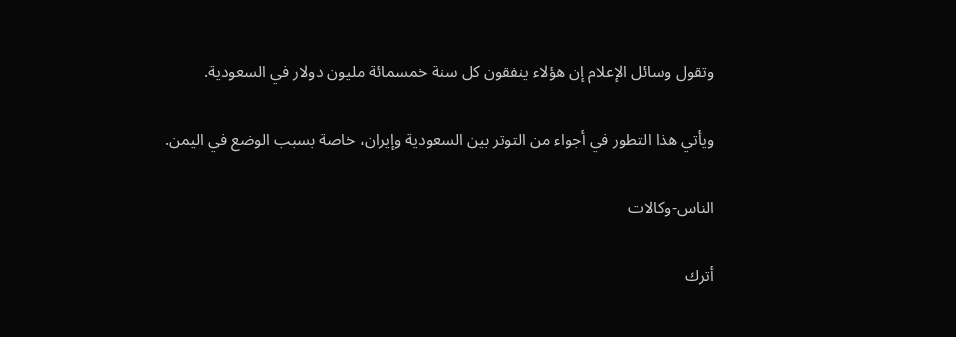وتقول وسائل الإعلام إن هؤلاء ينفقون كل سنة خمسمائة مليون دولار في السعودية.

ويأتي هذا التطور في أجواء من التوتر بين السعودية وإيران، خاصة بسبب الوضع في اليمن.

الناس-وكالات

أترك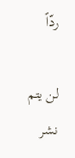ردّاً

لن يتم نشر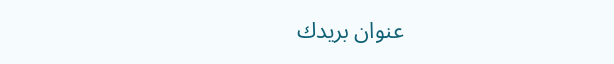عنوان بريدك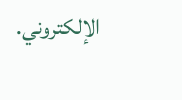الإلكتروني.